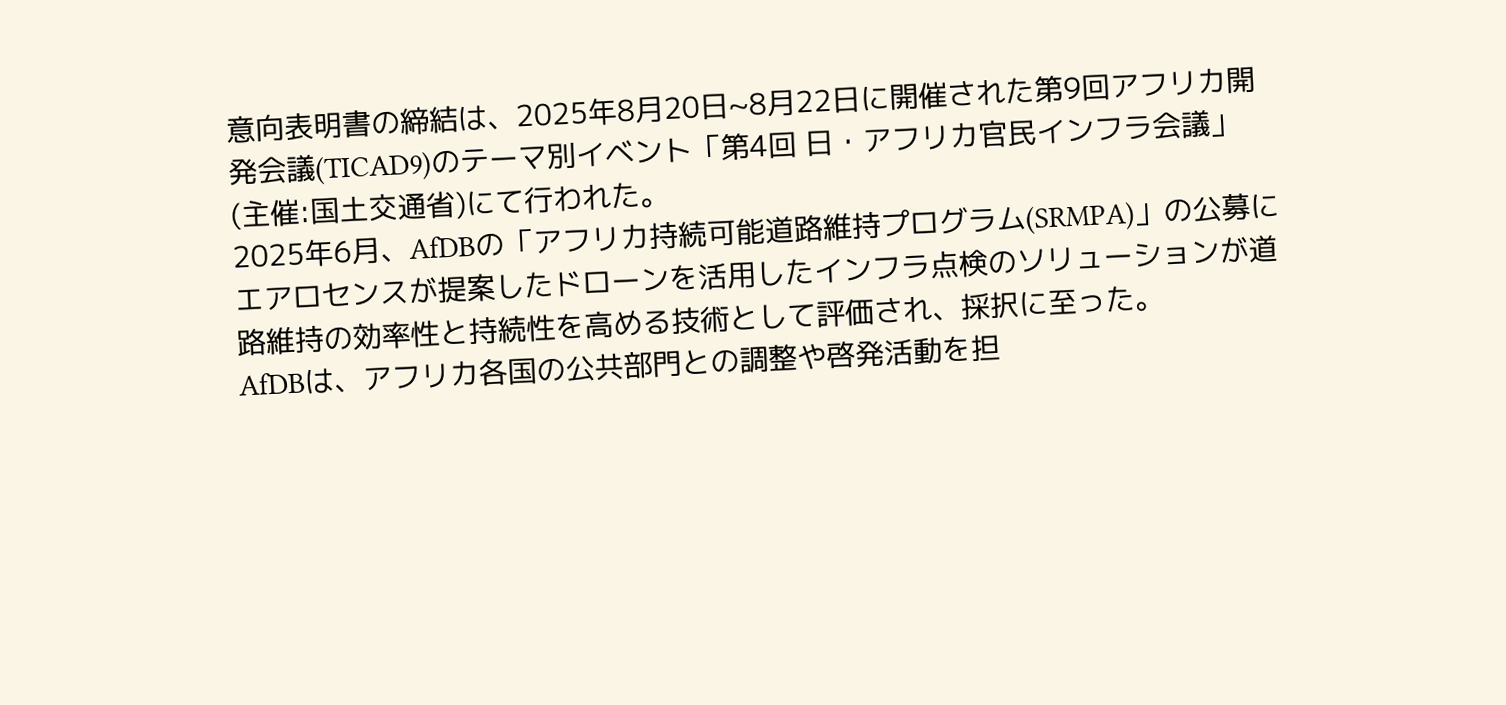意向表明書の締結は、2025年8月20日~8月22日に開催された第9回アフリカ開発会議(TICAD9)のテーマ別イベント「第4回 日・アフリカ官民インフラ会議」(主催:国土交通省)にて行われた。
2025年6月、AfDBの「アフリカ持続可能道路維持プログラム(SRMPA)」の公募にエアロセンスが提案したドローンを活用したインフラ点検のソリューションが道路維持の効率性と持続性を高める技術として評価され、採択に至った。
AfDBは、アフリカ各国の公共部門との調整や啓発活動を担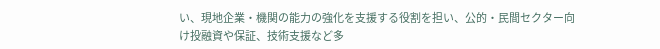い、現地企業・機関の能力の強化を支援する役割を担い、公的・民間セクター向け投融資や保証、技術支援など多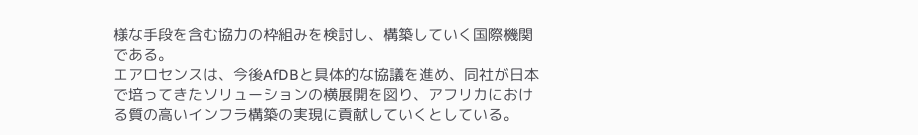様な手段を含む協力の枠組みを検討し、構築していく国際機関である。
エアロセンスは、今後AfDBと具体的な協議を進め、同社が日本で培ってきたソリューションの横展開を図り、アフリカにおける質の高いインフラ構築の実現に貢献していくとしている。